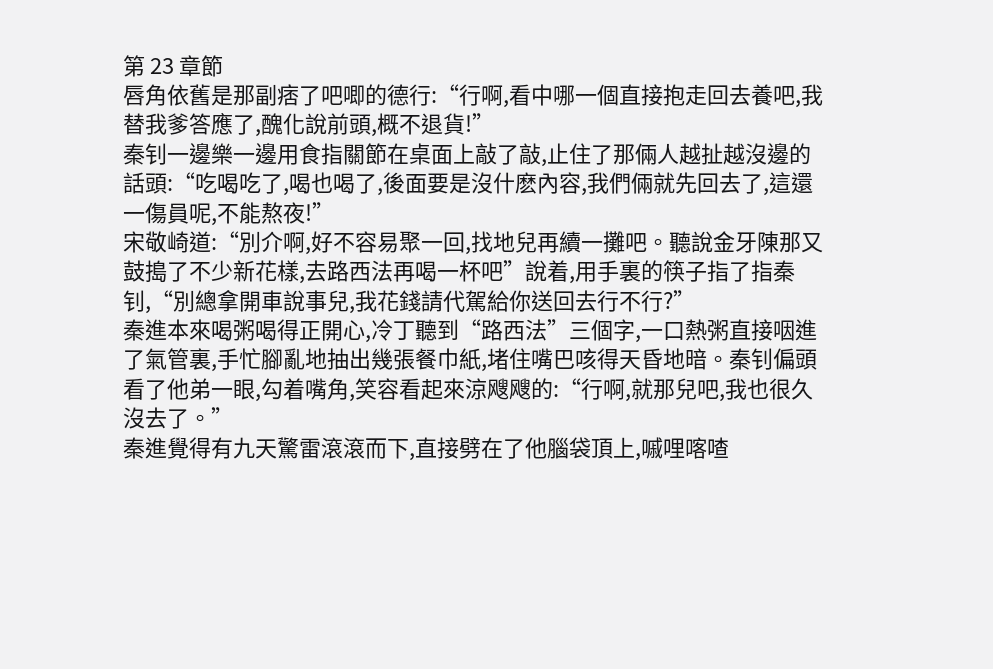第 23 章節
唇角依舊是那副痞了吧唧的德行:“行啊,看中哪一個直接抱走回去養吧,我替我爹答應了,醜化說前頭,概不退貨!”
秦钊一邊樂一邊用食指關節在桌面上敲了敲,止住了那倆人越扯越沒邊的話頭:“吃喝吃了,喝也喝了,後面要是沒什麽內容,我們倆就先回去了,這還一傷員呢,不能熬夜!”
宋敬崎道:“別介啊,好不容易聚一回,找地兒再續一攤吧。聽說金牙陳那又鼓搗了不少新花樣,去路西法再喝一杯吧”說着,用手裏的筷子指了指秦钊,“別總拿開車說事兒,我花錢請代駕給你送回去行不行?”
秦進本來喝粥喝得正開心,冷丁聽到“路西法”三個字,一口熱粥直接咽進了氣管裏,手忙腳亂地抽出幾張餐巾紙,堵住嘴巴咳得天昏地暗。秦钊偏頭看了他弟一眼,勾着嘴角,笑容看起來涼飕飕的:“行啊,就那兒吧,我也很久沒去了。”
秦進覺得有九天驚雷滾滾而下,直接劈在了他腦袋頂上,嘁哩喀喳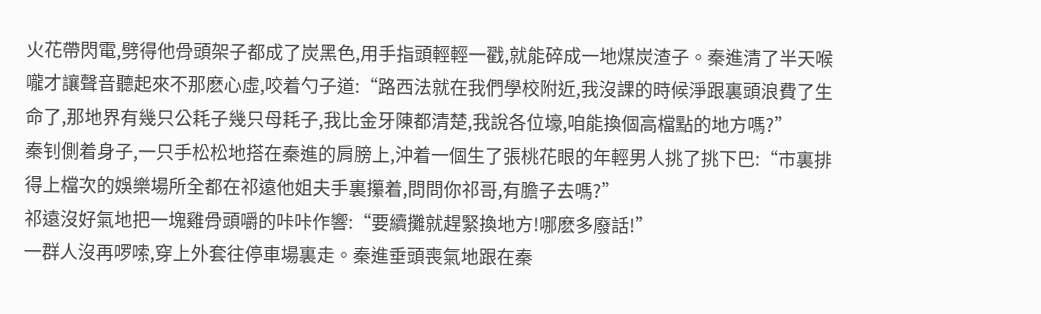火花帶閃電,劈得他骨頭架子都成了炭黑色,用手指頭輕輕一戳,就能碎成一地煤炭渣子。秦進清了半天喉嚨才讓聲音聽起來不那麽心虛,咬着勺子道:“路西法就在我們學校附近,我沒課的時候淨跟裏頭浪費了生命了,那地界有幾只公耗子幾只母耗子,我比金牙陳都清楚,我說各位壕,咱能換個高檔點的地方嗎?”
秦钊側着身子,一只手松松地搭在秦進的肩膀上,沖着一個生了張桃花眼的年輕男人挑了挑下巴:“市裏排得上檔次的娛樂場所全都在祁遠他姐夫手裏攥着,問問你祁哥,有膽子去嗎?”
祁遠沒好氣地把一塊雞骨頭嚼的咔咔作響:“要續攤就趕緊換地方!哪麽多廢話!”
一群人沒再啰嗦,穿上外套往停車場裏走。秦進垂頭喪氣地跟在秦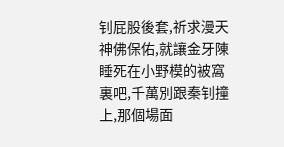钊屁股後套,祈求漫天神佛保佑,就讓金牙陳睡死在小野模的被窩裏吧,千萬別跟秦钊撞上,那個場面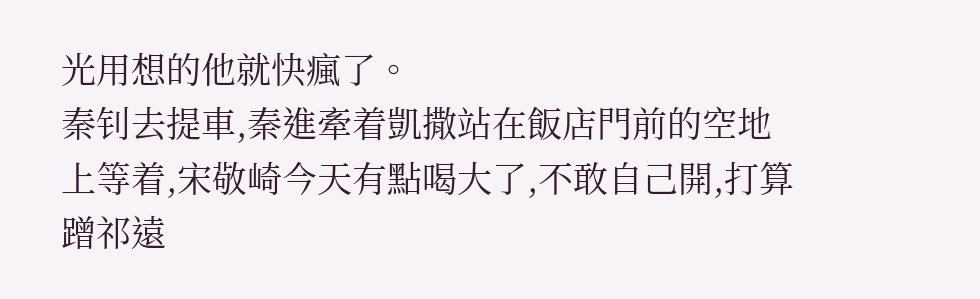光用想的他就快瘋了。
秦钊去提車,秦進牽着凱撒站在飯店門前的空地上等着,宋敬崎今天有點喝大了,不敢自己開,打算蹭祁遠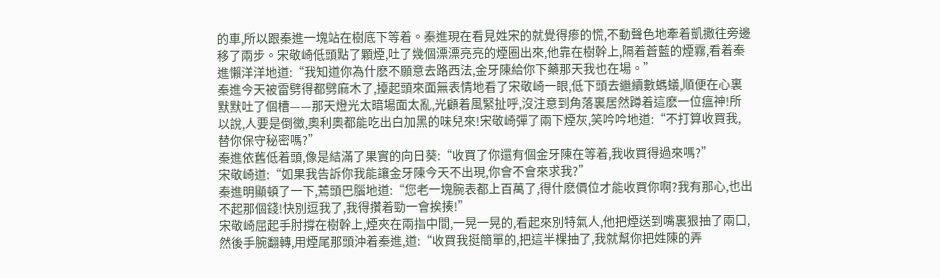的車,所以跟秦進一塊站在樹底下等着。秦進現在看見姓宋的就覺得瘆的慌,不動聲色地牽着凱撒往旁邊移了兩步。宋敬崎低頭點了顆煙,吐了幾個漂漂亮亮的煙圈出來,他靠在樹幹上,隔着蒼藍的煙霧,看着秦進懶洋洋地道:“我知道你為什麽不願意去路西法,金牙陳給你下藥那天我也在場。”
秦進今天被雷劈得都劈麻木了,擡起頭來面無表情地看了宋敬崎一眼,低下頭去繼續數螞蟻,順便在心裏默默吐了個槽——那天燈光太暗場面太亂,光顧着風緊扯呼,沒注意到角落裏居然蹲着這麽一位瘟神!所以說,人要是倒黴,奧利奧都能吃出白加黑的味兒來!宋敬崎彈了兩下煙灰,笑吟吟地道:“不打算收買我,替你保守秘密嗎?”
秦進依舊低着頭,像是結滿了果實的向日葵:“收買了你還有個金牙陳在等着,我收買得過來嗎?”
宋敬崎道:“如果我告訴你我能讓金牙陳今天不出現,你會不會來求我?”
秦進明顯頓了一下,蔫頭巴腦地道:“您老一塊腕表都上百萬了,得什麽價位才能收買你啊?我有那心,也出不起那個錢!快別逗我了,我得攢着勁一會挨揍!”
宋敬崎屈起手肘撐在樹幹上,煙夾在兩指中間,一晃一晃的,看起來別特氣人,他把煙送到嘴裏狠抽了兩口,然後手腕翻轉,用煙尾那頭沖着秦進,道:“收買我挺簡單的,把這半棵抽了,我就幫你把姓陳的弄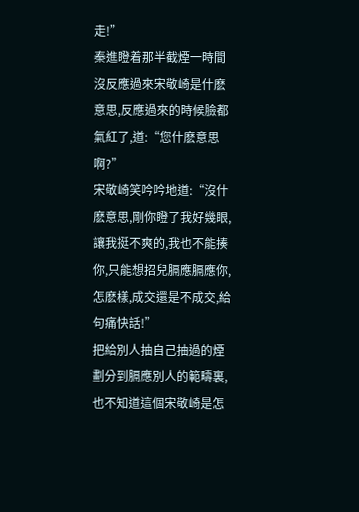走!”
秦進瞪着那半截煙一時間沒反應過來宋敬崎是什麽意思,反應過來的時候臉都氣紅了,道:“您什麽意思啊?”
宋敬崎笑吟吟地道:“沒什麽意思,剛你瞪了我好幾眼,讓我挺不爽的,我也不能揍你,只能想招兒膈應膈應你,怎麽樣,成交還是不成交,給句痛快話!”
把給別人抽自己抽過的煙劃分到膈應別人的範疇裏,也不知道這個宋敬崎是怎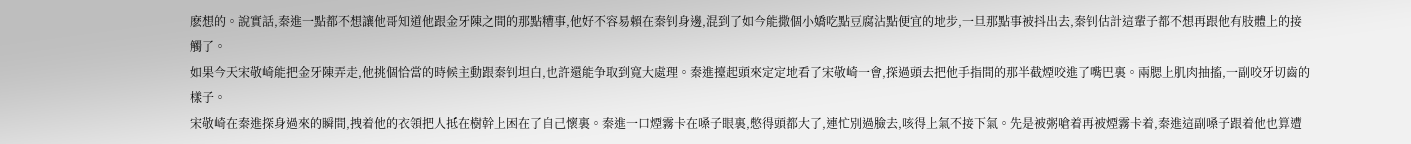麽想的。說實話,秦進一點都不想讓他哥知道他跟金牙陳之間的那點糟事,他好不容易賴在秦钊身邊,混到了如今能撒個小嬌吃點豆腐沾點便宜的地步,一旦那點事被抖出去,秦钊估計這輩子都不想再跟他有肢體上的接觸了。
如果今天宋敬崎能把金牙陳弄走,他挑個恰當的時候主動跟秦钊坦白,也許還能争取到寬大處理。秦進擡起頭來定定地看了宋敬崎一會,探過頭去把他手指間的那半截煙咬進了嘴巴裏。兩腮上肌肉抽搐,一副咬牙切齒的樣子。
宋敬崎在秦進探身過來的瞬間,拽着他的衣領把人抵在樹幹上困在了自己懷裏。秦進一口煙霧卡在嗓子眼裏,憋得頭都大了,連忙別過臉去,咳得上氣不接下氣。先是被粥嗆着再被煙霧卡着,秦進這副嗓子跟着他也算遭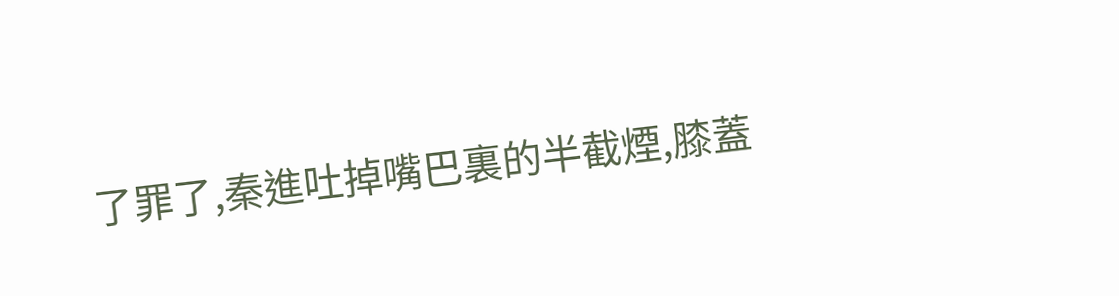了罪了,秦進吐掉嘴巴裏的半截煙,膝蓋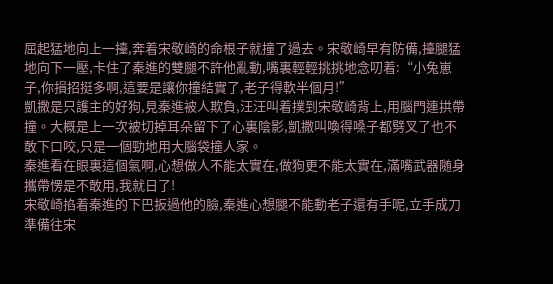屈起猛地向上一擡,奔着宋敬崎的命根子就撞了過去。宋敬崎早有防備,擡腿猛地向下一壓,卡住了秦進的雙腿不許他亂動,嘴裏輕輕挑挑地念叨着:“小兔崽子,你損招挺多啊,這要是讓你撞結實了,老子得軟半個月!”
凱撒是只護主的好狗,見秦進被人欺負,汪汪叫着撲到宋敬崎背上,用腦門連拱帶撞。大概是上一次被切掉耳朵留下了心裏陰影,凱撒叫喚得嗓子都劈叉了也不敢下口咬,只是一個勁地用大腦袋撞人家。
秦進看在眼裏這個氣啊,心想做人不能太實在,做狗更不能太實在,滿嘴武器随身攜帶愣是不敢用,我就日了!
宋敬崎掐着秦進的下巴扳過他的臉,秦進心想腿不能動老子還有手呢,立手成刀準備往宋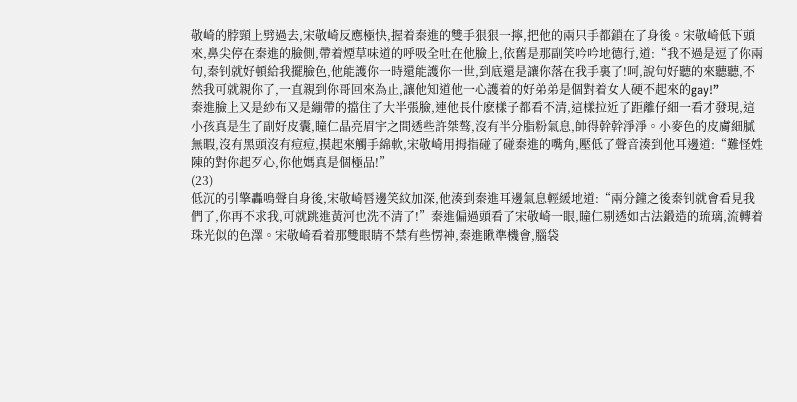敬崎的脖頸上劈過去,宋敬崎反應極快,握着秦進的雙手狠狠一擰,把他的兩只手都鎖在了身後。宋敬崎低下頭來,鼻尖停在秦進的臉側,帶着煙草味道的呼吸全吐在他臉上,依舊是那副笑吟吟地德行,道:“我不過是逗了你兩句,秦钊就好頓給我擺臉色,他能護你一時還能護你一世,到底還是讓你落在我手裏了!呵,說句好聽的來聽聽,不然我可就親你了,一直親到你哥回來為止,讓他知道他一心護着的好弟弟是個對着女人硬不起來的gay!”
秦進臉上又是紗布又是繃帶的擋住了大半張臉,連他長什麽樣子都看不清,這樣拉近了距離仔細一看才發現,這小孩真是生了副好皮囊,瞳仁晶亮眉宇之間透些許桀骜,沒有半分脂粉氣息,帥得幹幹淨淨。小麥色的皮膚細膩無暇,沒有黑頭沒有痘痘,摸起來觸手綿軟,宋敬崎用拇指碰了碰秦進的嘴角,壓低了聲音湊到他耳邊道:“難怪姓陳的對你起歹心,你他媽真是個極品!”
(23)
低沉的引擎轟鳴聲自身後,宋敬崎唇邊笑紋加深,他湊到秦進耳邊氣息輕緩地道:“兩分鐘之後秦钊就會看見我們了,你再不求我,可就跳進黃河也洗不清了!”秦進偏過頭看了宋敬崎一眼,瞳仁剔透如古法鍛造的琉璃,流轉着珠光似的色澤。宋敬崎看着那雙眼睛不禁有些愣神,秦進瞅準機會,腦袋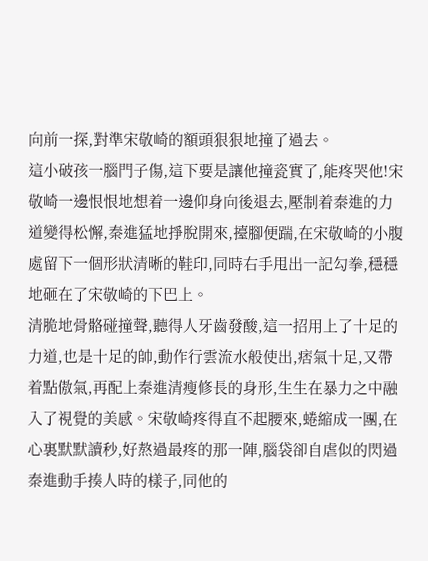向前一探,對準宋敬崎的額頭狠狠地撞了過去。
這小破孩一腦門子傷,這下要是讓他撞瓷實了,能疼哭他!宋敬崎一邊恨恨地想着一邊仰身向後退去,壓制着秦進的力道變得松懈,秦進猛地掙脫開來,擡腳便踹,在宋敬崎的小腹處留下一個形狀清晰的鞋印,同時右手甩出一記勾拳,穩穩地砸在了宋敬崎的下巴上。
清脆地骨骼碰撞聲,聽得人牙齒發酸,這一招用上了十足的力道,也是十足的帥,動作行雲流水般使出,痞氣十足,又帶着點傲氣,再配上秦進清瘦修長的身形,生生在暴力之中融入了視覺的美感。宋敬崎疼得直不起腰來,蜷縮成一團,在心裏默默讀秒,好熬過最疼的那一陣,腦袋卻自虐似的閃過秦進動手揍人時的樣子,同他的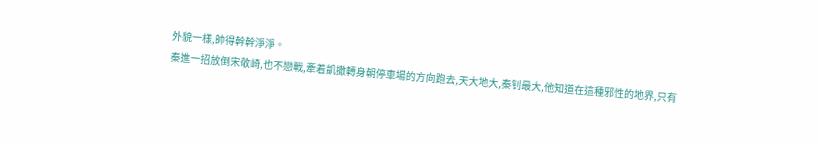外貌一樣,帥得幹幹淨淨。
秦進一招放倒宋敬崎,也不戀戰,牽着凱撒轉身朝停車場的方向跑去,天大地大,秦钊最大,他知道在這種邪性的地界,只有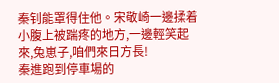秦钊能罩得住他。宋敬崎一邊揉着小腹上被踹疼的地方,一邊輕笑起來,兔崽子,咱們來日方長!
秦進跑到停車場的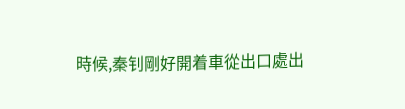時候,秦钊剛好開着車從出口處出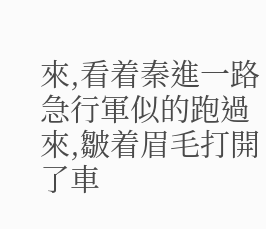來,看着秦進一路急行軍似的跑過來,皺着眉毛打開了車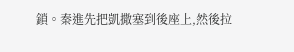鎖。秦進先把凱撒塞到後座上,然後拉